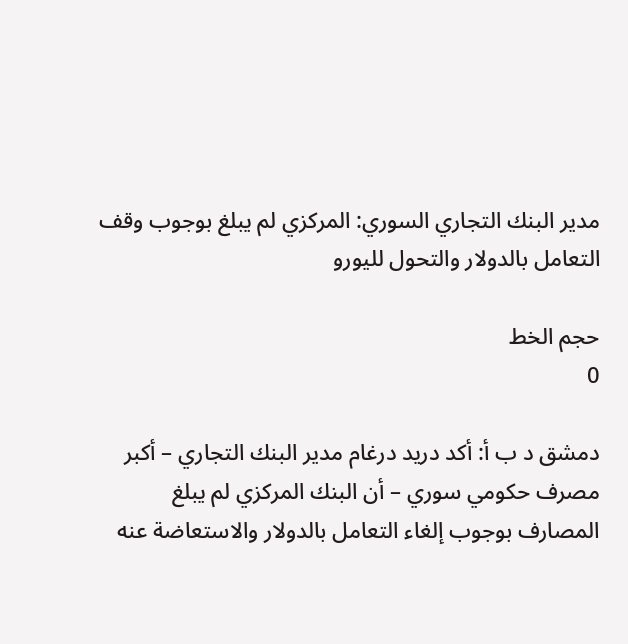مدير البنك التجاري السوري: المركزي لم يبلغ بوجوب وقف التعامل بالدولار والتحول لليورو

حجم الخط
0

دمشق د ب أ: أكد دريد درغام مدير البنك التجاري – أكبر مصرف حكومي سوري – أن البنك المركزي لم يبلغ المصارف بوجوب إلغاء التعامل بالدولار والاستعاضة عنه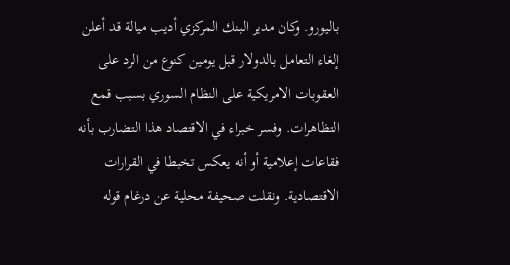باليورو. وكان مدير البنك المركزي أديب ميالة قد أعلن إلغاء التعامل بالدولار قبل يومين كنوع من الرد على العقوبات الامريكية على النظام السوري بسبب قمع التظاهرات. وفسر خبراء في الاقتصاد هذا التضارب بأنه فقاعات إعلامية أو أنه يعكس تخبطا في القرارات الاقتصادية. ونقلت صحيفة محلية عن درغام قوله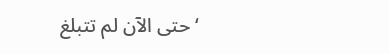‘حتى الآن لم تتبلغ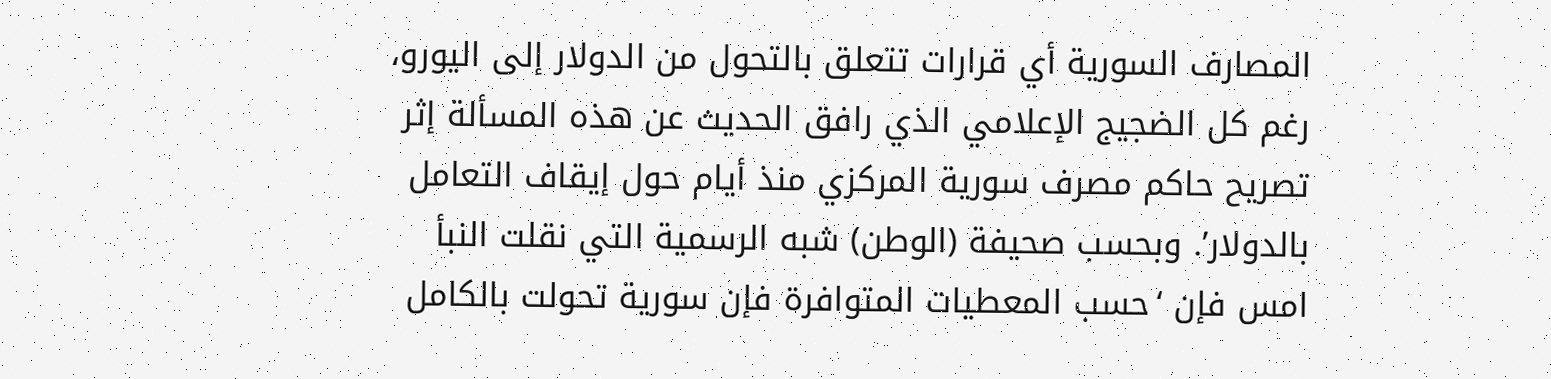المصارف السورية أي قرارات تتعلق بالتحول من الدولار إلى اليورو، رغم كل الضجيج الإعلامي الذي رافق الحديث عن هذه المسألة إثر تصريح حاكم مصرف سورية المركزي منذ أيام حول إيقاف التعامل بالدولار’. وبحسب صحيفة (الوطن) شبه الرسمية التي نقلت النبأ امس فإن ‘حسب المعطيات المتوافرة فإن سورية تحولت بالكامل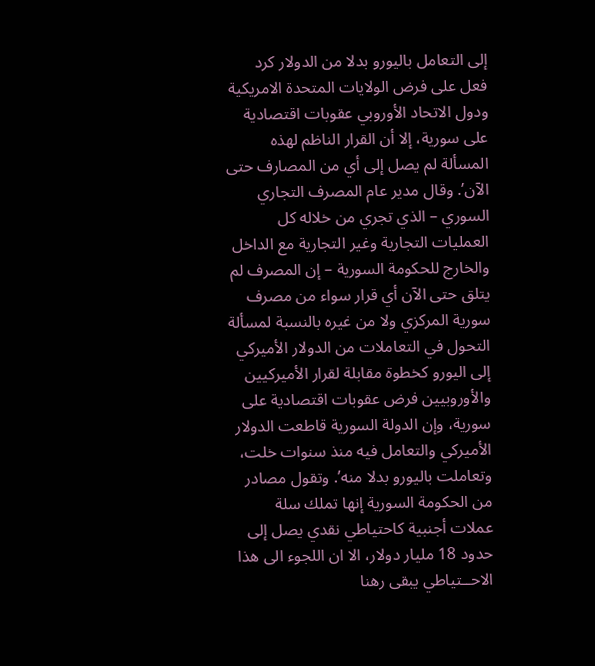إلى التعامل باليورو بدلا من الدولار كرد فعل على فرض الولايات المتحدة الامريكية ودول الاتحاد الأوروبي عقوبات اقتصادية على سورية، إلا أن القرار الناظم لهذه المسألة لم يصل إلى أي من المصارف حتى الآن’. وقال مدير عام المصرف التجاري السوري – الذي تجري من خلاله كل العمليات التجارية وغير التجارية مع الداخل والخارج للحكومة السورية – إن المصرف لم يتلق حتى الآن أي قرار سواء من مصرف سورية المركزي ولا من غيره بالنسبة لمسألة التحول في التعاملات من الدولار الأميركي إلى اليورو كخطوة مقابلة لقرار الأميركيين والأوروبيين فرض عقوبات اقتصادية على سورية، وإن الدولة السورية قاطعت الدولار الأميركي والتعامل فيه منذ سنوات خلت، وتعاملت باليورو بدلا منه’. وتقول مصادر من الحكومة السورية إنها تملك سلة عملات أجنبية كاحتياطي نقدي يصل إلى حدود 18 مليار دولار، الا ان اللجوء الى هذا الاحــتياطي يبقى رهنا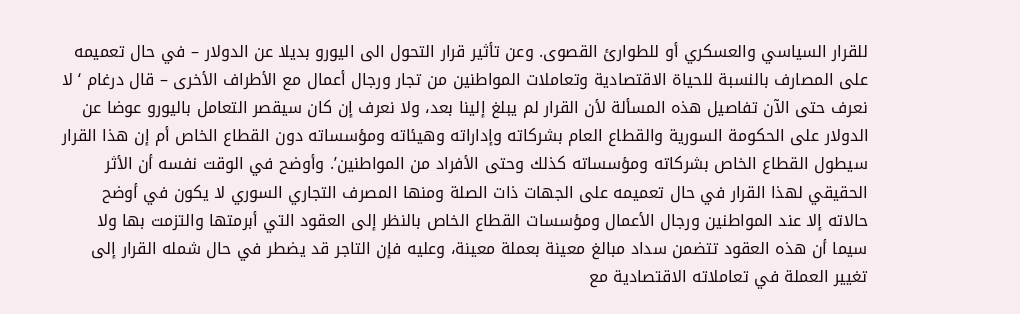للقرار السياسي والعسكري أو للطوارئ القصوى. وعن تأثير قرار التحول الى اليورو بديلا عن الدولار – في حال تعميمه على المصارف بالنسبة للحياة الاقتصادية وتعاملات المواطنين من تجار ورجال أعمال مع الأطراف الأخرى – قال درغام ‘ لا نعرف حتى الآن تفاصيل هذه المسألة لأن القرار لم يبلغ إلينا بعد، ولا نعرف إن كان سيقصر التعامل باليورو عوضا عن الدولار على الحكومة السورية والقطاع العام بشركاته وإداراته وهيئاته ومؤسساته دون القطاع الخاص أم إن هذا القرار سيطول القطاع الخاص بشركاته ومؤسساته كذلك وحتى الأفراد من المواطنين’. وأوضح في الوقت نفسه أن الأثر الحقيقي لهذا القرار في حال تعميمه على الجهات ذات الصلة ومنها المصرف التجاري السوري لا يكون في أوضح حالاته إلا عند المواطنين ورجال الأعمال ومؤسسات القطاع الخاص بالنظر إلى العقود التي أبرمتها والتزمت بها ولا سيما أن هذه العقود تتضمن سداد مبالغ معينة بعملة معينة، وعليه فإن التاجر قد يضطر في حال شمله القرار إلى تغيير العملة في تعاملاته الاقتصادية مع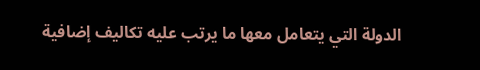الدولة التي يتعامل معها ما يرتب عليه تكاليف إضافية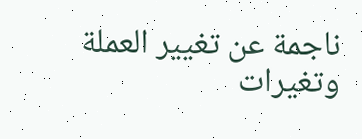ناجمة عن تغيير العملة وتغيرات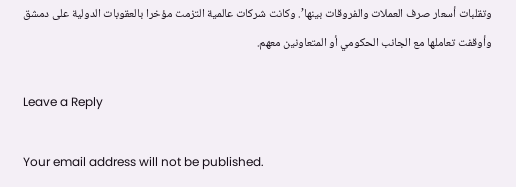وتقلبات أسعار صرف العملات والفروقات بينها’. وكانت شركات عالمية التزمت مؤخرا بالعقوبات الدولية على دمشق وأوقفت تعاملها مع الجانب الحكومي أو المتعاونين معهم.

Leave a Reply

Your email address will not be published.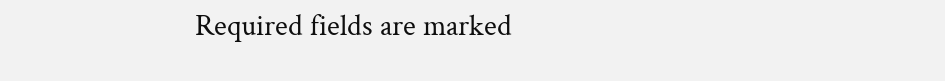Required fields are marked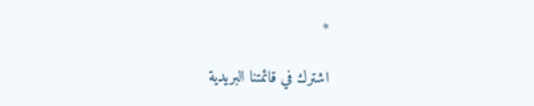*

اشترك في قائمتنا البريدية